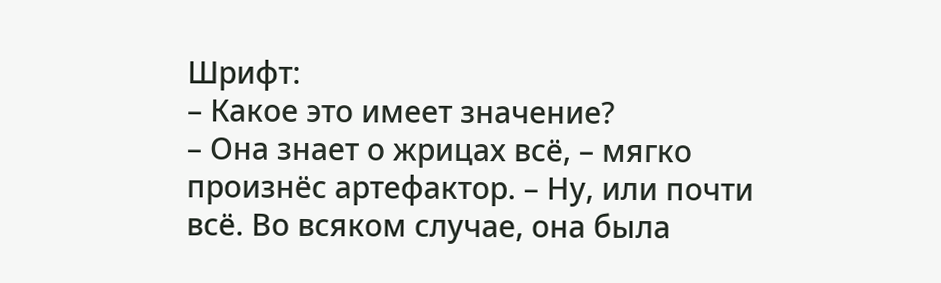Шрифт:
– Какое это имеет значение?
– Она знает о жрицах всё, – мягко произнёс артефактор. – Ну, или почти всё. Во всяком случае, она была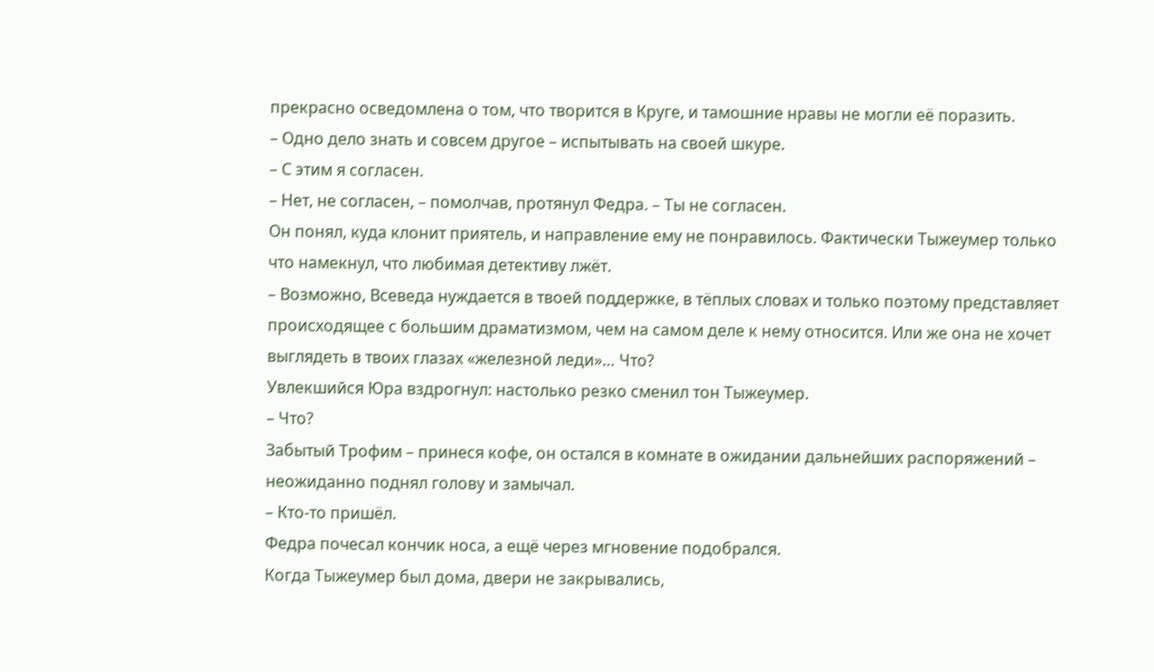прекрасно осведомлена о том, что творится в Круге, и тамошние нравы не могли её поразить.
– Одно дело знать и совсем другое – испытывать на своей шкуре.
– С этим я согласен.
– Нет, не согласен, – помолчав, протянул Федра. – Ты не согласен.
Он понял, куда клонит приятель, и направление ему не понравилось. Фактически Тыжеумер только что намекнул, что любимая детективу лжёт.
– Возможно, Всеведа нуждается в твоей поддержке, в тёплых словах и только поэтому представляет происходящее с большим драматизмом, чем на самом деле к нему относится. Или же она не хочет выглядеть в твоих глазах «железной леди»… Что?
Увлекшийся Юра вздрогнул: настолько резко сменил тон Тыжеумер.
– Что?
Забытый Трофим – принеся кофе, он остался в комнате в ожидании дальнейших распоряжений – неожиданно поднял голову и замычал.
– Кто-то пришёл.
Федра почесал кончик носа, а ещё через мгновение подобрался.
Когда Тыжеумер был дома, двери не закрывались,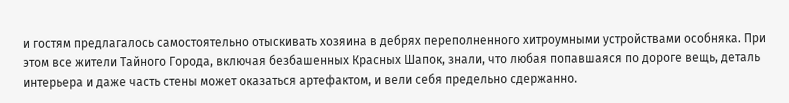и гостям предлагалось самостоятельно отыскивать хозяина в дебрях переполненного хитроумными устройствами особняка. При этом все жители Тайного Города, включая безбашенных Красных Шапок, знали, что любая попавшаяся по дороге вещь, деталь интерьера и даже часть стены может оказаться артефактом, и вели себя предельно сдержанно.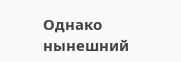Однако нынешний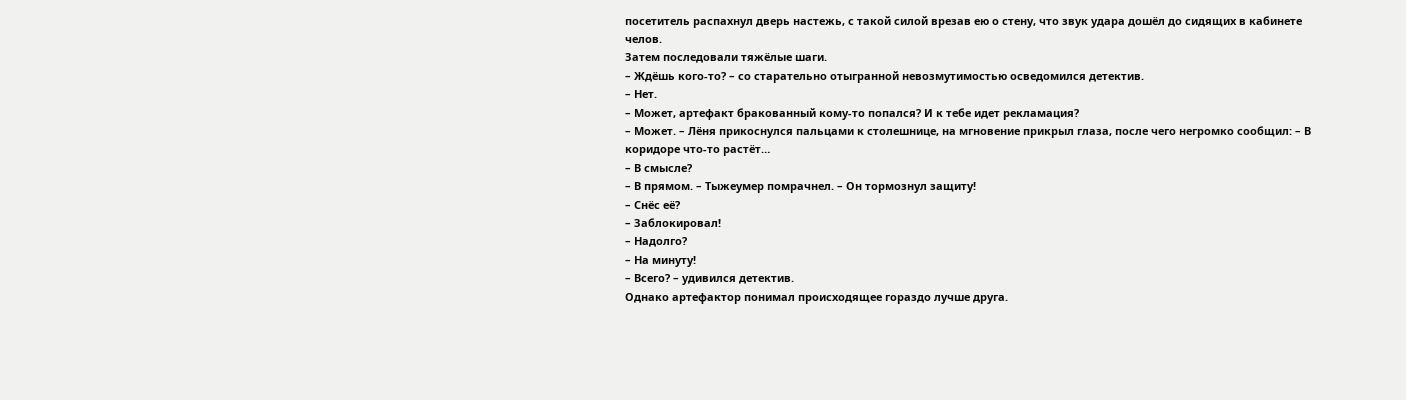посетитель распахнул дверь настежь, с такой силой врезав ею о стену, что звук удара дошёл до сидящих в кабинете челов.
Затем последовали тяжёлые шаги.
– Ждёшь кого-то? – со старательно отыгранной невозмутимостью осведомился детектив.
– Нет.
– Может, артефакт бракованный кому-то попался? И к тебе идет рекламация?
– Может. – Лёня прикоснулся пальцами к столешнице, на мгновение прикрыл глаза, после чего негромко сообщил: – В коридоре что-то растёт…
– В смысле?
– В прямом. – Тыжеумер помрачнел. – Он тормознул защиту!
– Снёс её?
– Заблокировал!
– Надолго?
– На минуту!
– Всего? – удивился детектив.
Однако артефактор понимал происходящее гораздо лучше друга.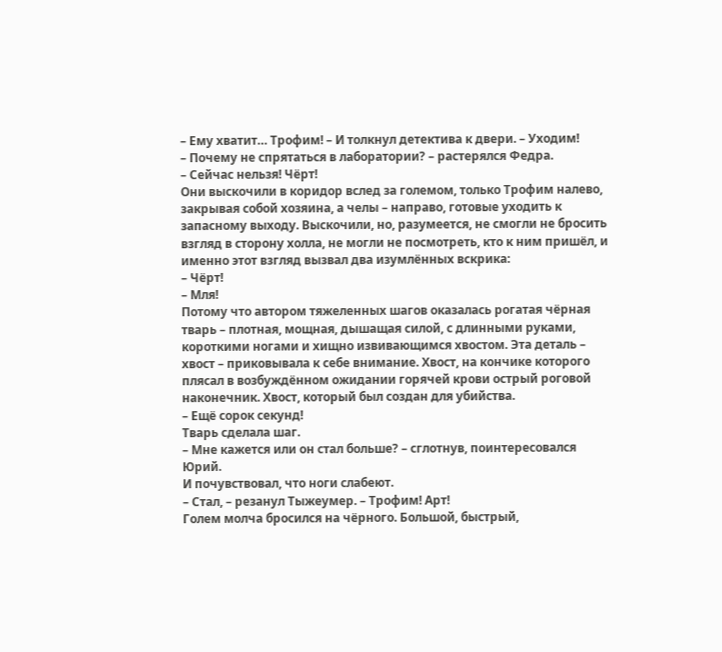– Ему хватит… Трофим! – И толкнул детектива к двери. – Уходим!
– Почему не спрятаться в лаборатории? – растерялся Федра.
– Сейчас нельзя! Чёрт!
Они выскочили в коридор вслед за големом, только Трофим налево, закрывая собой хозяина, а челы – направо, готовые уходить к запасному выходу. Выскочили, но, разумеется, не смогли не бросить взгляд в сторону холла, не могли не посмотреть, кто к ним пришёл, и именно этот взгляд вызвал два изумлённых вскрика:
– Чёрт!
– Мля!
Потому что автором тяжеленных шагов оказалась рогатая чёрная тварь – плотная, мощная, дышащая силой, с длинными руками, короткими ногами и хищно извивающимся хвостом. Эта деталь – хвост – приковывала к себе внимание. Хвост, на кончике которого плясал в возбуждённом ожидании горячей крови острый роговой наконечник. Хвост, который был создан для убийства.
– Ещё сорок секунд!
Тварь сделала шаг.
– Мне кажется или он стал больше? – сглотнув, поинтересовался Юрий.
И почувствовал, что ноги слабеют.
– Стал, – резанул Тыжеумер. – Трофим! Арт!
Голем молча бросился на чёрного. Большой, быстрый,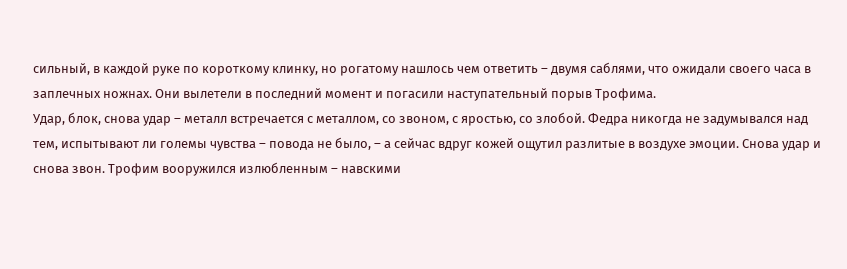сильный, в каждой руке по короткому клинку, но рогатому нашлось чем ответить – двумя саблями, что ожидали своего часа в заплечных ножнах. Они вылетели в последний момент и погасили наступательный порыв Трофима.
Удар, блок, снова удар – металл встречается с металлом, со звоном, с яростью, со злобой. Федра никогда не задумывался над тем, испытывают ли големы чувства – повода не было, – а сейчас вдруг кожей ощутил разлитые в воздухе эмоции. Снова удар и снова звон. Трофим вооружился излюбленным – навскими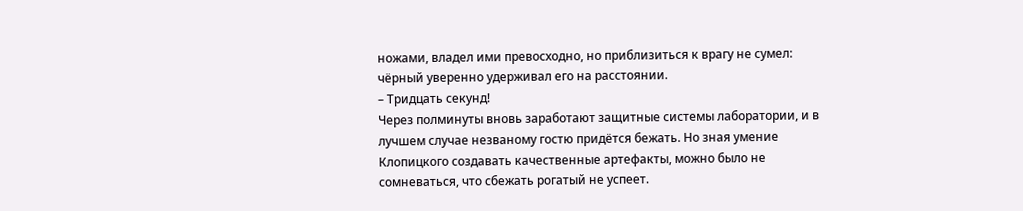ножами, владел ими превосходно, но приблизиться к врагу не сумел: чёрный уверенно удерживал его на расстоянии.
– Тридцать секунд!
Через полминуты вновь заработают защитные системы лаборатории, и в лучшем случае незваному гостю придётся бежать. Но зная умение Клопицкого создавать качественные артефакты, можно было не сомневаться, что сбежать рогатый не успеет.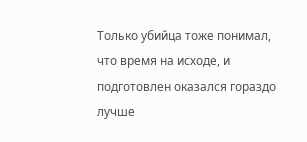Только убийца тоже понимал, что время на исходе, и подготовлен оказался гораздо лучше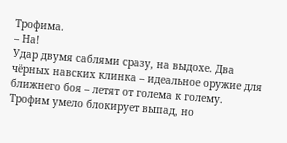Трофима.
– На!
Удар двумя саблями сразу, на выдохе. Два чёрных навских клинка – идеальное оружие для ближнего боя – летят от голема к голему. Трофим умело блокирует выпад, но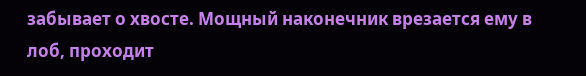забывает о хвосте. Мощный наконечник врезается ему в лоб, проходит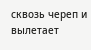сквозь череп и вылетает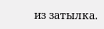из затылка.